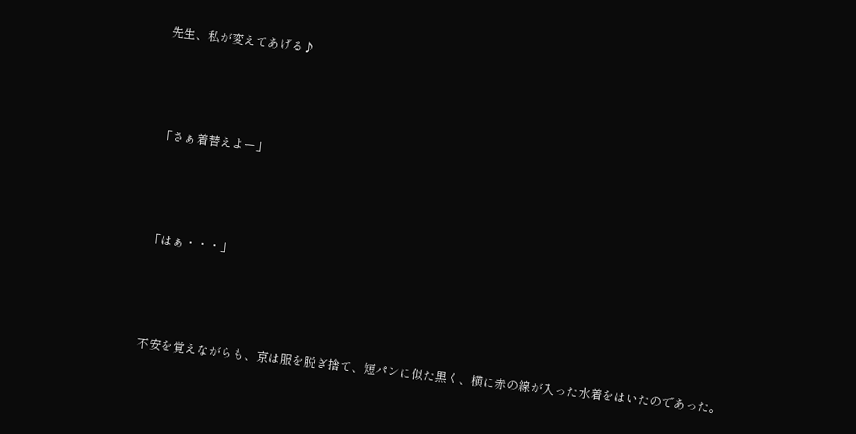先生、私が変えてあげる♪





「さぁ着替えよー」





「はぁ・・・」





不安を覚えながらも、京は服を脱ぎ捨て、短パンに似た黒く、横に赤の線が入った水着をはいたのであった。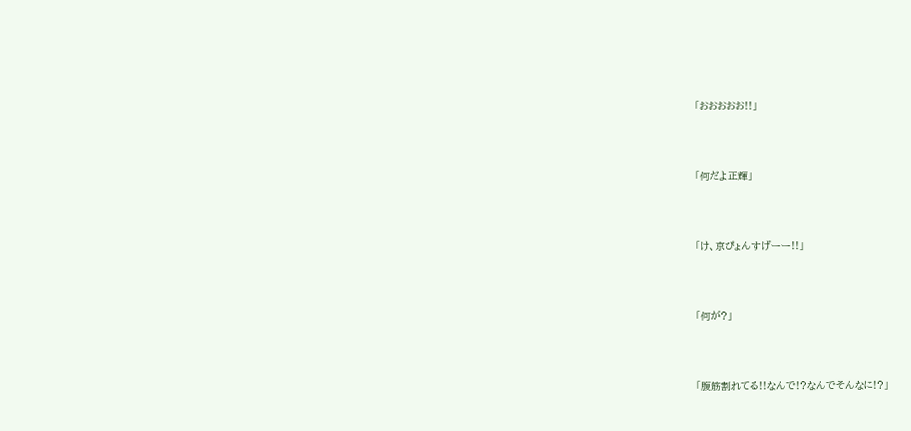「おおおおお!!」




「何だよ正輝」




「け、京ぴょんすげーー!!」




「何が?」




「腹筋割れてる!!なんで!?なんでそんなに!?」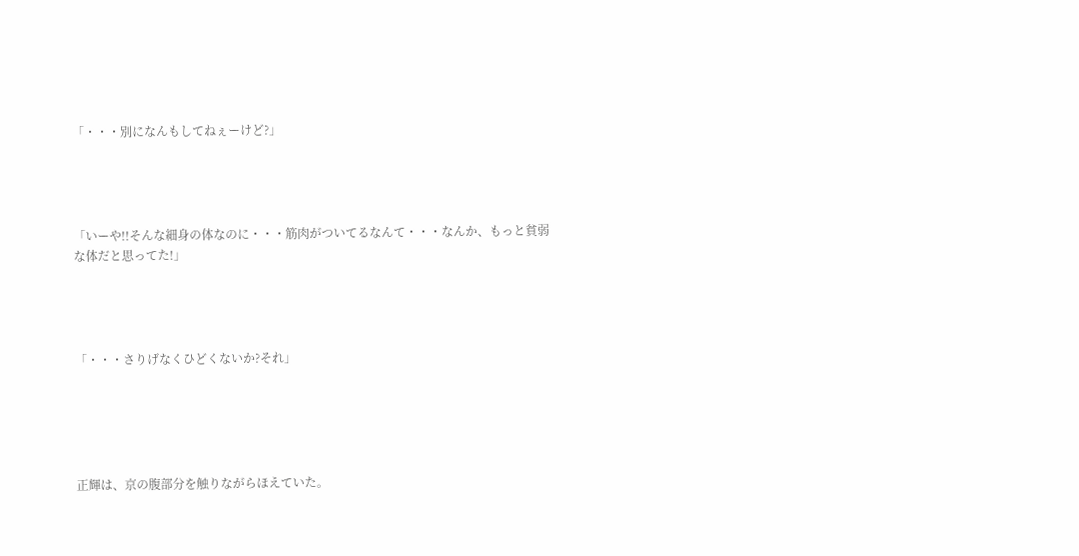「・・・別になんもしてねぇーけど?」




「いーや!!そんな細身の体なのに・・・筋肉がついてるなんて・・・なんか、もっと貧弱な体だと思ってた!」




「・・・さりげなくひどくないか?それ」





正輝は、京の腹部分を触りながらほえていた。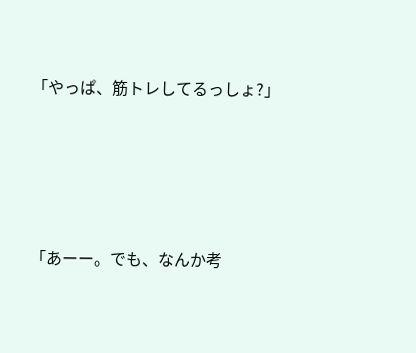「やっぱ、筋トレしてるっしょ?」





「あーー。でも、なんか考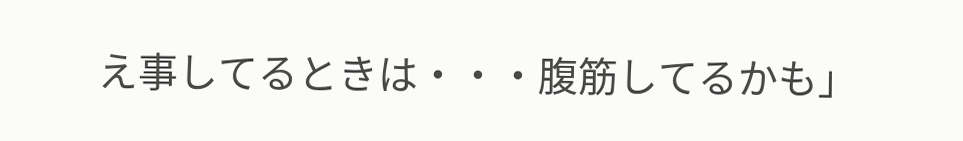え事してるときは・・・腹筋してるかも」